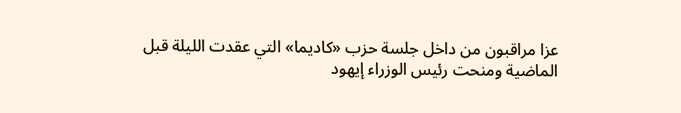عزا مراقبون من داخل جلسة حزب «كاديما» التي عقدت الليلة قبل الماضية ومنحت رئيس الوزراء إيهود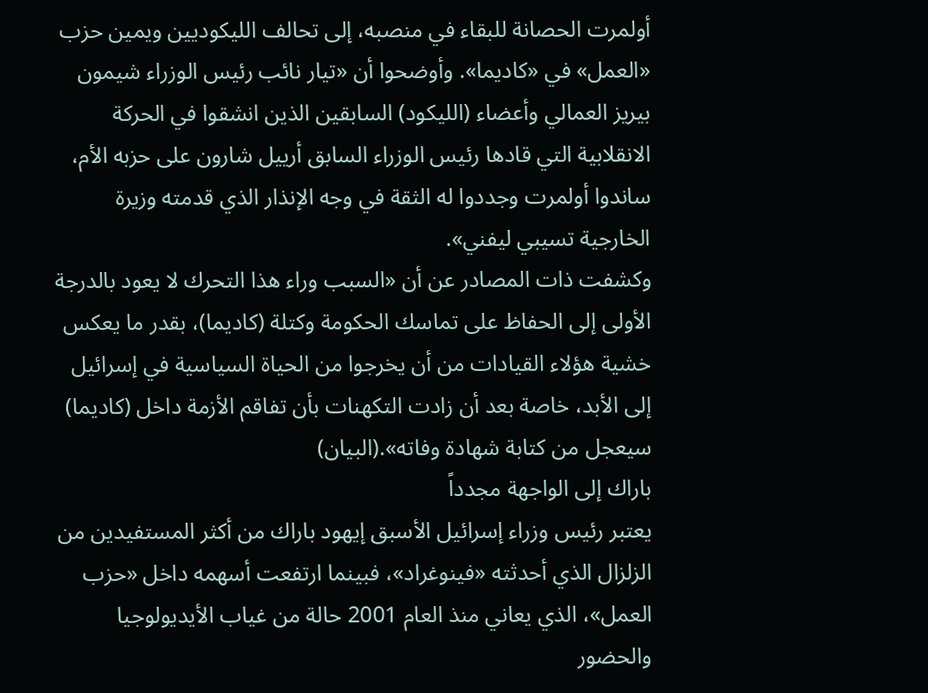أولمرت الحصانة للبقاء في منصبه، إلى تحالف الليكوديين ويمين حزب «العمل» في «كاديما». وأوضحوا أن «تيار نائب رئيس الوزراء شيمون بيريز العمالي وأعضاء (الليكود) السابقين الذين انشقوا في الحركة الانقلابية التي قادها رئيس الوزراء السابق أرييل شارون على حزبه الأم، ساندوا أولمرت وجددوا له الثقة في وجه الإنذار الذي قدمته وزيرة الخارجية تسيبي ليفني».
وكشفت ذات المصادر عن أن «السبب وراء هذا التحرك لا يعود بالدرجة الأولى إلى الحفاظ على تماسك الحكومة وكتلة (كاديما)، بقدر ما يعكس خشية هؤلاء القيادات من أن يخرجوا من الحياة السياسية في إسرائيل إلى الأبد، خاصة بعد أن زادت التكهنات بأن تفاقم الأزمة داخل (كاديما) سيعجل من كتابة شهادة وفاته».(البيان)
باراك إلى الواجهة مجدداً
يعتبر رئيس وزراء إسرائيل الأسبق إيهود باراك من أكثر المستفيدين من الزلزال الذي أحدثته «فينوغراد»، فبينما ارتفعت أسهمه داخل «حزب العمل»، الذي يعاني منذ العام 2001 حالة من غياب الأيديولوجيا والحضور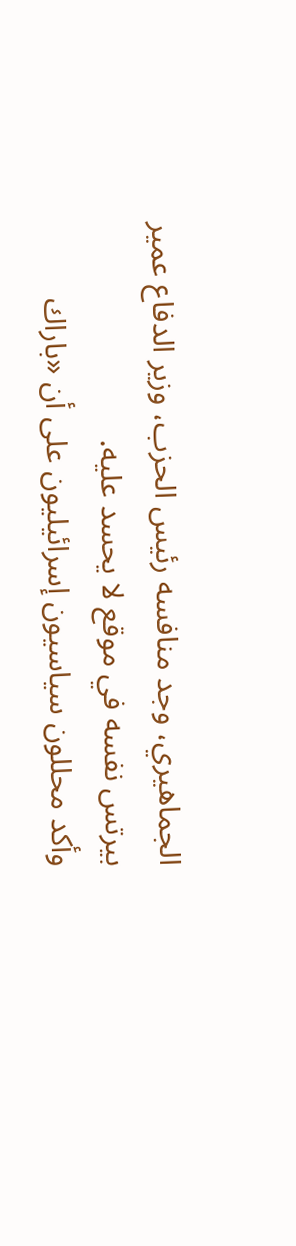الجماهيري، وجد منافسه رئيس الحزب، وزير الدفاع عمير بيرتس نفسه في موقع لا يحسد عليه.
وأكد محللون سياسيون إسرائيليون على أن «باراك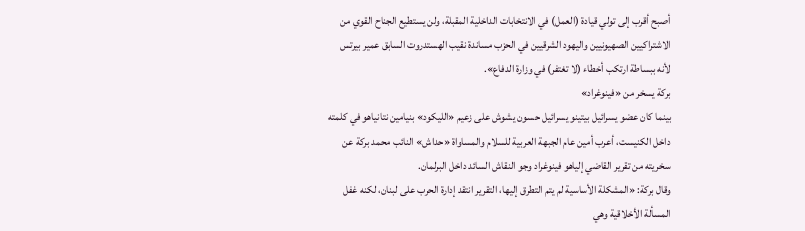أصبح أقرب إلى تولي قيادة (العمل) في الانتخابات الداخلية المقبلة، ولن يستطيع الجناح القوي من الاشتراكيين الصهيونيين واليهود الشرقيين في الحزب مساندة نقيب الهستدروت السابق عمير بيرتس لأنه ببساطة ارتكب أخطاء (لا تغتفر) في وزارة الدفاع».
بركة يسخر من «فينوغراد»
بينما كان عضو يسرائيل بيتينو يسرائيل حسون يشوش على زعيم «الليكود» بنيامين نتانياهو في كلمته داخل الكنيست، أعرب أمين عام الجبهة العربية للسلام والمساواة «حداش» النائب محمد بركة عن سخريته من تقرير القاضي إلياهو فينوغراد وجو النقاش السائد داخل البرلمان.
وقال بركة: «المشكلة الأساسية لم يتم التطرق إليها، التقرير انتقد إدارة الحرب على لبنان، لكنه غفل المسألة الأخلاقية وهي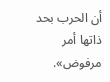أن الحرب بحد ذاتها أمر مرفوض».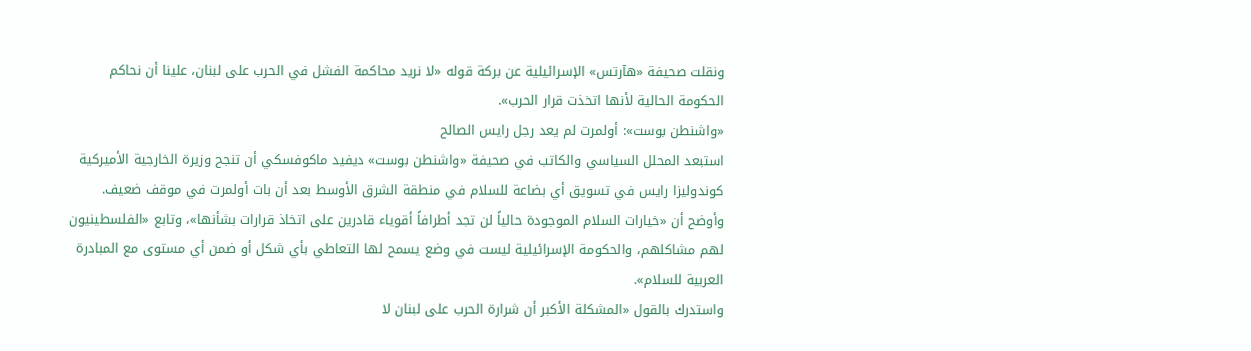ونقلت صحيفة «هآرتس» الإسرائيلية عن بركة قوله «لا نريد محاكمة الفشل في الحرب على لبنان، علينا أن نحاكم الحكومة الحالية لأنها اتخذت قرار الحرب».
«واشنطن بوست»: أولمرت لم يعد رجل رايس الصالح
استبعد المحلل السياسي والكاتب في صحيفة «واشنطن بوست» ديفيد ماكوفسكي أن تنجح وزيرة الخارجية الأميركية كوندوليزا رايس في تسويق أي بضاعة للسلام في منطقة الشرق الأوسط بعد أن بات أولمرت في موقف ضعيف.
وأوضح أن «خيارات السلام الموجودة حالياً لن تجد أطرافاً أقوياء قادرين على اتخاذ قرارات بشأنها»، وتابع «الفلسطينيون لهم مشاكلهم، والحكومة الإسرائيلية ليست في وضع يسمح لها التعاطي بأي شكل أو ضمن أي مستوى مع المبادرة العربية للسلام».
واستدرك بالقول «المشكلة الأكبر أن شرارة الحرب على لبنان لا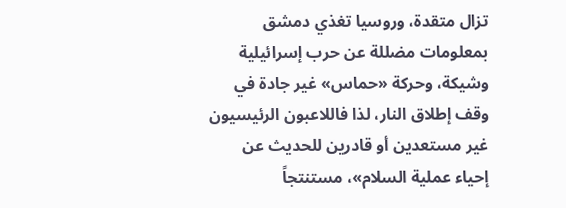تزال متقدة، وروسيا تغذي دمشق بمعلومات مضللة عن حرب إسرائيلية وشيكة، وحركة «حماس» غير جادة في وقف إطلاق النار، لذا فاللاعبون الرئيسيون غير مستعدين أو قادرين للحديث عن إحياء عملية السلام»، مستنتجاً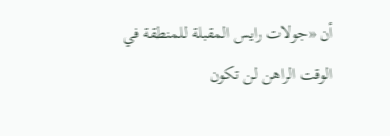أن «جولات رايس المقبلة للمنطقة في الوقت الراهن لن تكون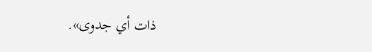ذات أي جدوى».